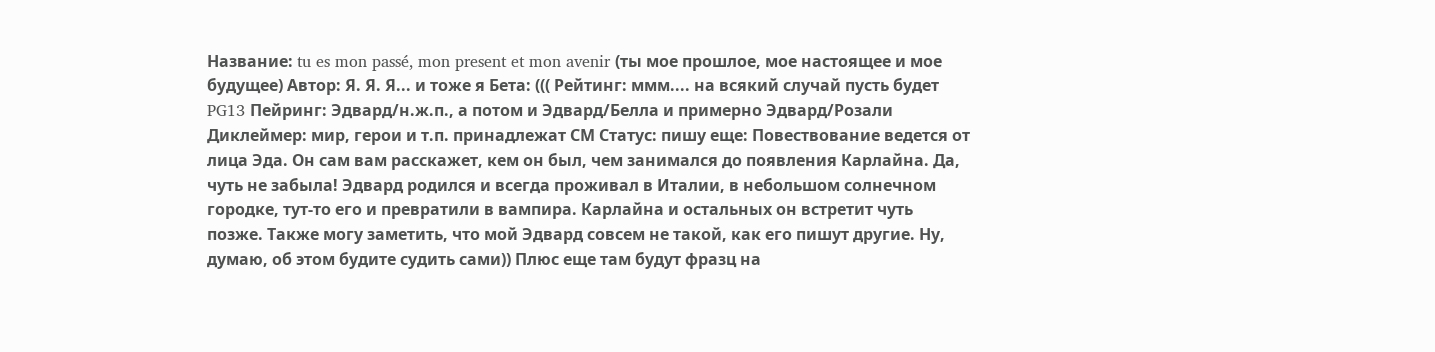Название: tu es mon passé, mon present et mon avenir (ты мое прошлое, мое настоящее и мое будущее) Автор: Я. Я. Я... и тоже я Бета: ((( Рейтинг: ммм.... на всякий случай пусть будет PG13 Пейринг: Эдвард/н.ж.п., а потом и Эдвард/Белла и примерно Эдвард/Розали Диклеймер: мир, герои и т.п. принадлежат СМ Статус: пишу еще: Повествование ведется от лица Эда. Он сам вам расскажет, кем он был, чем занимался до появления Карлайна. Да, чуть не забыла! Эдвард родился и всегда проживал в Италии, в небольшом солнечном городке, тут-то его и превратили в вампира. Карлайна и остальных он встретит чуть позже. Также могу заметить, что мой Эдвард совсем не такой, как его пишут другие. Ну, думаю, об этом будите судить сами)) Плюс еще там будут фразц на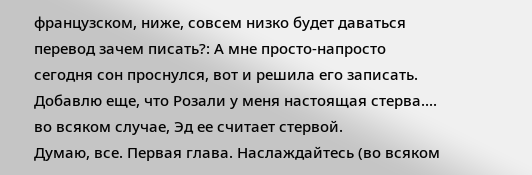французском, ниже, совсем низко будет даваться перевод зачем писать?: А мне просто-напросто сегодня сон проснулся, вот и решила его записать. Добавлю еще, что Розали у меня настоящая стерва.... во всяком случае, Эд ее считает стервой.
Думаю, все. Первая глава. Наслаждайтесь (во всяком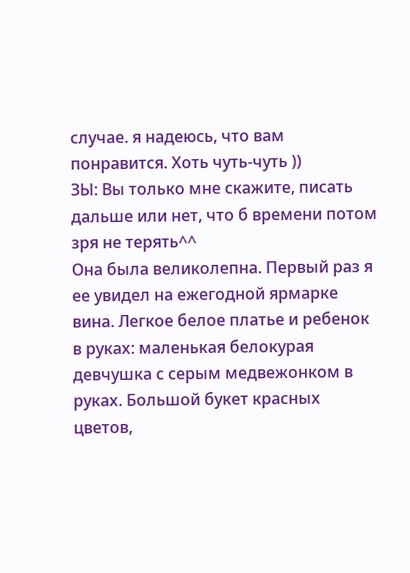случае. я надеюсь, что вам понравится. Хоть чуть-чуть ))
ЗЫ: Вы только мне скажите, писать дальше или нет, что б времени потом зря не терять^^
Она была великолепна. Первый раз я ее увидел на ежегодной ярмарке вина. Легкое белое платье и ребенок в руках: маленькая белокурая девчушка с серым медвежонком в руках. Большой букет красных цветов,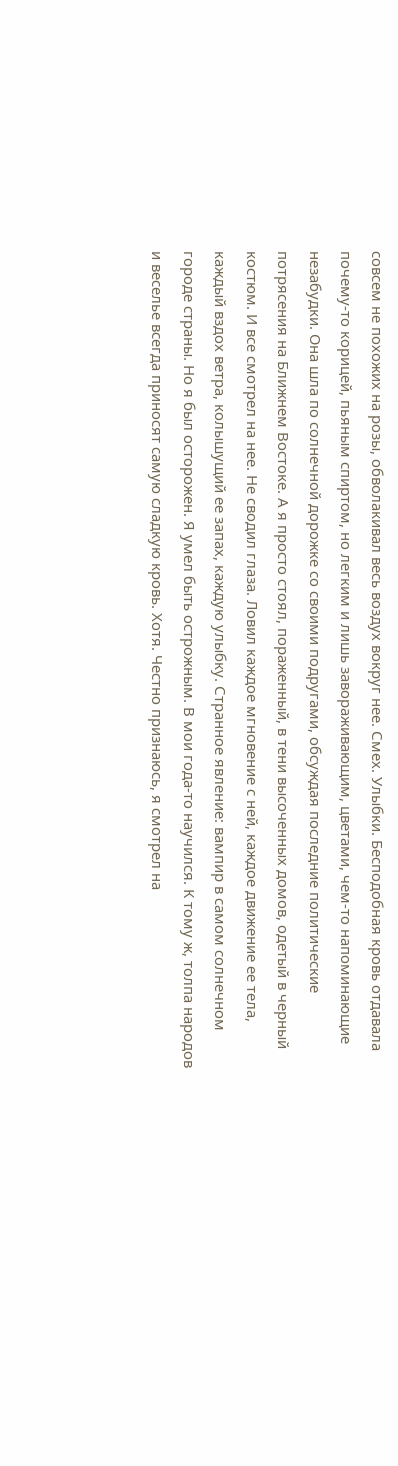совсем не похожих на розы, обволакивал весь воздух вокруг нее. Смех. Улыбки. Бесподобная кровь отдавала почему-то корицей, пьяным спиртом, но легким и лишь завораживающим, цветами, чем-то напоминающие незабудки. Она шла по солнечной дорожке со своими подругами, обсуждая последние политические потрясения на Ближнем Востоке. А я просто стоял, пораженный, в тени высоченных домов, одетый в черный костюм. И все смотрел на нее. Не сводил глаза. Ловил каждое мгновение с ней, каждое движение ее тела, каждый вздох ветра, колышущий ее запах, каждую улыбку. Странное явление: вампир в самом солнечном городе страны. Но я был осторожен. Я умел быть острожным. В мои года-то научился. К тому ж, толпа народов и веселье всегда приносят самую сладкую кровь. Хотя. Честно признаюсь, я смотрел на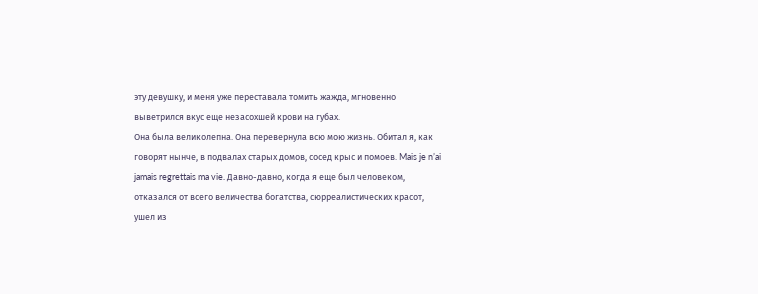эту девушку, и меня уже переставала томить жажда, мгновенно выветрился вкус еще незасохшей крови на губах.
Она была великолепна. Она перевернула всю мою жизнь. Обитал я, как говорят нынче, в подвалах старых домов, сосед крыс и помоев. Mais je n’ai jamais regrettais ma vie. Давно-давно, когда я еще был человеком, отказался от всего величества богатства, сюрреалистических красот, ушел из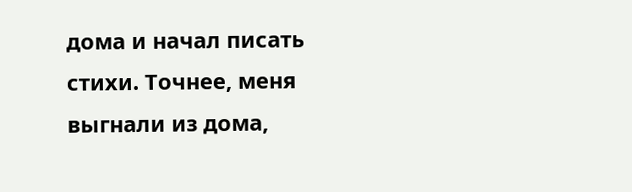дома и начал писать стихи. Точнее, меня выгнали из дома,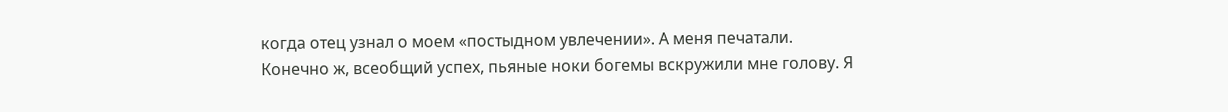когда отец узнал о моем «постыдном увлечении». А меня печатали. Конечно ж, всеобщий успех, пьяные ноки богемы вскружили мне голову. Я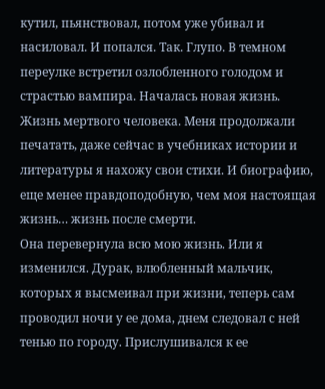кутил, пьянствовал, потом уже убивал и насиловал. И попался. Так. Глупо. В темном переулке встретил озлобленного голодом и страстью вампира. Началась новая жизнь. Жизнь мертвого человека. Меня продолжали печатать, даже сейчас в учебниках истории и литературы я нахожу свои стихи. И биографию, еще менее правдоподобную, чем моя настоящая жизнь… жизнь после смерти.
Она перевернула всю мою жизнь. Или я изменился. Дурак, влюбленный мальчик, которых я высмеивал при жизни, теперь сам проводил ночи у ее дома, днем следовал с ней тенью по городу. Прислушивался к ее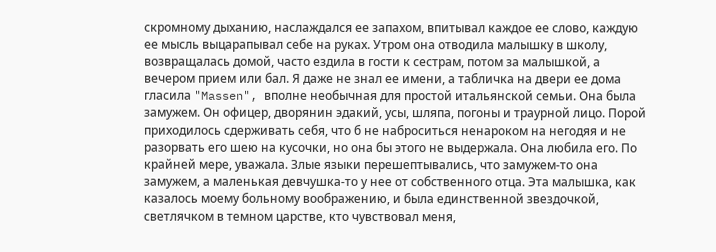скромному дыханию, наслаждался ее запахом, впитывал каждое ее слово, каждую ее мысль выцарапывал себе на руках. Утром она отводила малышку в школу, возвращалась домой, часто ездила в гости к сестрам, потом за малышкой, а вечером прием или бал. Я даже не знал ее имени, а табличка на двери ее дома гласила "Massen", вполне необычная для простой итальянской семьи. Она была замужем. Он офицер, дворянин эдакий, усы, шляпа, погоны и траурной лицо. Порой приходилось сдерживать себя, что б не наброситься ненароком на негодяя и не разорвать его шею на кусочки, но она бы этого не выдержала. Она любила его. По крайней мере, уважала. Злые языки перешептывались, что замужем-то она замужем, а маленькая девчушка-то у нее от собственного отца. Эта малышка, как казалось моему больному воображению, и была единственной звездочкой, светлячком в темном царстве, кто чувствовал меня,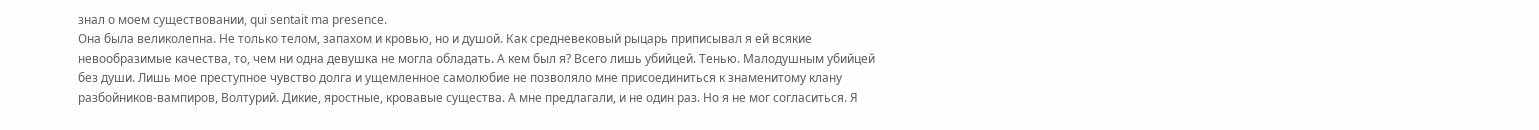знал о моем существовании, qui sentait ma presence.
Она была великолепна. Не только телом, запахом и кровью, но и душой. Как средневековый рыцарь приписывал я ей всякие невообразимые качества, то, чем ни одна девушка не могла обладать. А кем был я? Всего лишь убийцей. Тенью. Малодушным убийцей без души. Лишь мое преступное чувство долга и ущемленное самолюбие не позволяло мне присоединиться к знаменитому клану разбойников-вампиров, Волтурий. Дикие, яростные, кровавые существа. А мне предлагали, и не один раз. Но я не мог согласиться. Я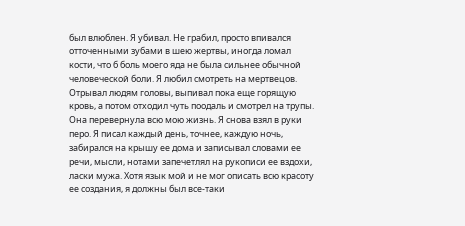был влюблен. Я убивал. Не грабил, просто впивался отточенными зубами в шею жертвы, иногда ломал кости, что б боль моего яда не была сильнее обычной человеческой боли. Я любил смотреть на мертвецов. Отрывал людям головы, выпивал пока еще горящую кровь, а потом отходил чуть поодаль и смотрел на трупы.
Она перевернула всю мою жизнь. Я снова взял в руки перо. Я писал каждый день, точнее, каждую ночь, забирался на крышу ее дома и записывал словами ее речи, мысли, нотами запечетлял на рукописи ее вздохи, ласки мужа. Хотя язык мой и не мог описать всю красоту ее создания, я должны был все-таки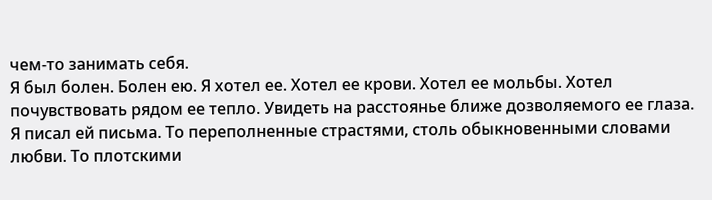чем-то занимать себя.
Я был болен. Болен ею. Я хотел ее. Хотел ее крови. Хотел ее мольбы. Хотел почувствовать рядом ее тепло. Увидеть на расстоянье ближе дозволяемого ее глаза.
Я писал ей письма. То переполненные страстями, столь обыкновенными словами любви. То плотскими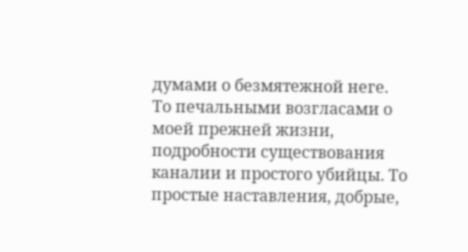думами о безмятежной неге. То печальными возгласами о моей прежней жизни, подробности существования каналии и простого убийцы. То простые наставления, добрые,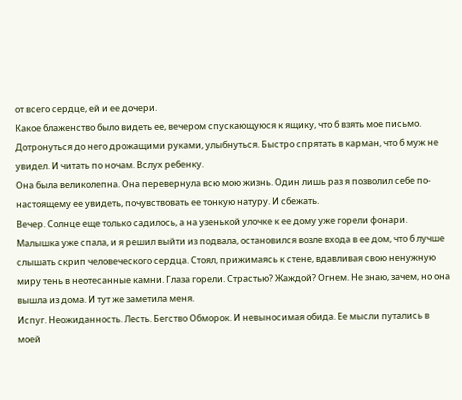от всего сердце, ей и ее дочери.
Какое блаженство было видеть ее, вечером спускающуюся к ящику, что б взять мое письмо. Дотронуться до него дрожащими руками, улыбнуться. Быстро спрятать в карман, что б муж не увидел. И читать по ночам. Вслух ребенку.
Она была великолепна. Она перевернула всю мою жизнь. Один лишь раз я позволил себе по-настоящему ее увидеть, почувствовать ее тонкую натуру. И сбежать.
Вечер. Солнце еще только садилось, а на узенькой улочке к ее дому уже горели фонари. Малышка уже спала, и я решил выйти из подвала, остановился возле входа в ее дом, что б лучше слышать скрип человеческого сердца. Стоял, прижимаясь к стене, вдавливая свою ненужную миру тень в неотесанные камни. Глаза горели. Страстью? Жаждой? Огнем. Не знаю, зачем, но она вышла из дома. И тут же заметила меня.
Испуг. Неожиданность. Лесть. Бегство Обморок. И невыносимая обида. Ее мысли путались в моей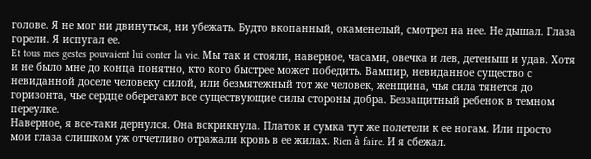голове. Я не мог ни двинуться, ни убежать. Будто вкопанный, окаменелый, смотрел на нее. Не дышал. Глаза горели. Я испугал ее.
Et tous mes gestes pouvaient lui conter la vie. Мы так и стояли, наверное, часами, овечка и лев, детеныш и удав. Хотя и не было мне до конца понятно, кто кого быстрее может победить. Вампир, невиданное существо с невиданной доселе человеку силой, или безмятежный тот же человек, женщина, чья сила тянется до горизонта, чье сердце оберегают все существующие силы стороны добра. Беззащитный ребенок в темном переулке.
Наверное, я все-таки дернулся. Она вскрикнула. Платок и сумка тут же полетели к ее ногам. Или просто мои глаза слишком уж отчетливо отражали кровь в ее жилах. Rien à faire. И я сбежал.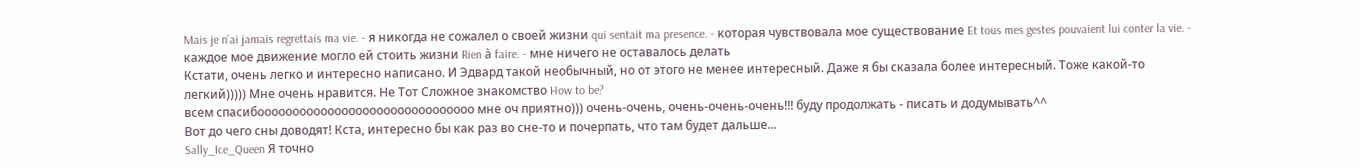Mais je n’ai jamais regrettais ma vie. - я никогда не сожалел о своей жизни qui sentait ma presence. - которая чувствовала мое существование Et tous mes gestes pouvaient lui conter la vie. - каждое мое движение могло ей стоить жизни Rien à faire. - мне ничего не оставалось делать
Кстати, очень легко и интересно написано. И Эдвард такой необычный, но от этого не менее интересный. Даже я бы сказала более интересный. Тоже какой-то легкий))))) Мне очень нравится. Не Тот Сложное знакомство How to be?
всем спасибооооооооооооооооооооооооооооооо мне оч приятно))) очень-очень, очень-очень-очень!!! буду продолжать - писать и додумывать^^
Вот до чего сны доводят! Кста, интересно бы как раз во сне-то и почерпать, что там будет дальше...
Sally_Ice_Queen Я точно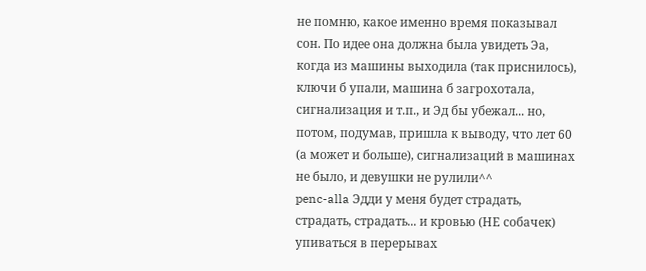не помню, какое именно время показывал сон. По идее она должна была увидеть Эа, когда из машины выходила (так приснилось), ключи б упали, машина б загрохотала, сигнализация и т.п., и Эд бы убежал... но, потом, подумав, пришла к выводу, что лет 60 (а может и больше), сигнализаций в машинах не было, и девушки не рулили^^
penc-alla Эдди у меня будет страдать, страдать, страдать... и кровью (НЕ собачек) упиваться в перерывах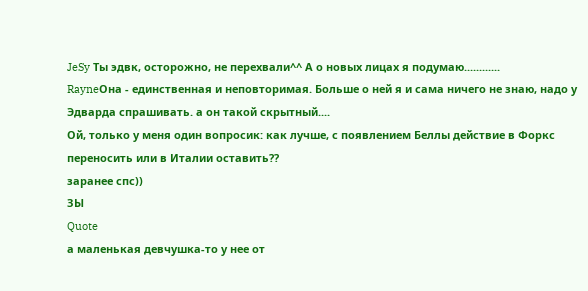JeSy Ты эдвк, осторожно, не перехвали^^ А о новых лицах я подумаю............
RayneОна - единственная и неповторимая. Больше о ней я и сама ничего не знаю, надо у Эдварда спрашивать. а он такой скрытный....
Ой, только у меня один вопросик: как лучше, с появлением Беллы действие в Форкс переносить или в Италии оставить??
заранее спс))
ЗЫ
Quote
а маленькая девчушка-то у нее от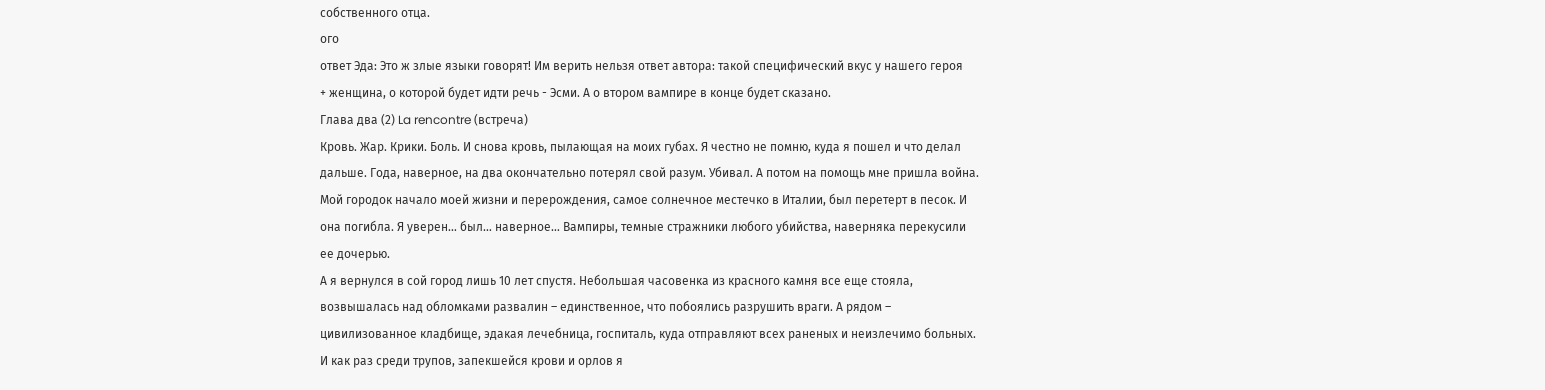собственного отца.
ого
ответ Эда: Это ж злые языки говорят! Им верить нельзя ответ автора: такой специфический вкус у нашего героя
+ женщина, о которой будет идти речь - Эсми. А о втором вампире в конце будет сказано.
Глава два (2) La rencontre (встреча)
Кровь. Жар. Крики. Боль. И снова кровь, пылающая на моих губах. Я честно не помню, куда я пошел и что делал дальше. Года, наверное, на два окончательно потерял свой разум. Убивал. А потом на помощь мне пришла война.
Мой городок начало моей жизни и перерождения, самое солнечное местечко в Италии, был перетерт в песок. И она погибла. Я уверен… был… наверное… Вампиры, темные стражники любого убийства, наверняка перекусили ее дочерью.
А я вернулся в сой город лишь 10 лет спустя. Небольшая часовенка из красного камня все еще стояла, возвышалась над обломками развалин – единственное, что побоялись разрушить враги. А рядом – цивилизованное кладбище, эдакая лечебница, госпиталь, куда отправляют всех раненых и неизлечимо больных. И как раз среди трупов, запекшейся крови и орлов я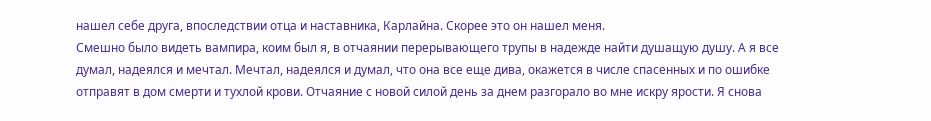нашел себе друга, впоследствии отца и наставника, Карлайна. Скорее это он нашел меня.
Смешно было видеть вампира, коим был я, в отчаянии перерывающего трупы в надежде найти душащую душу. А я все думал, надеялся и мечтал. Мечтал, надеялся и думал, что она все еще дива, окажется в числе спасенных и по ошибке отправят в дом смерти и тухлой крови. Отчаяние с новой силой день за днем разгорало во мне искру ярости. Я снова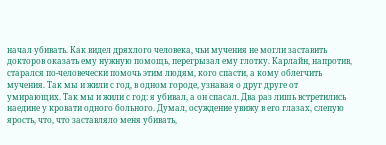начал убивать. Как видел дряхлого человека, чьи мучения не могли заставить докторов оказать ему нужную помощь, перегрызал ему глотку. Карлайн, напротив, старался по-человечески помочь этим людям, кого спасти, а кому облегчить мучения. Так мы и жили с год, в одном городе, узнавая о друг друге от умирающих. Так мы и жили с год: я убивал, а он спасал. Два раз лишь встретились наедине у кровати одного больного. Думал, осуждение увижу в его глазах, слепую ярость, что, что заставляло меня убивать,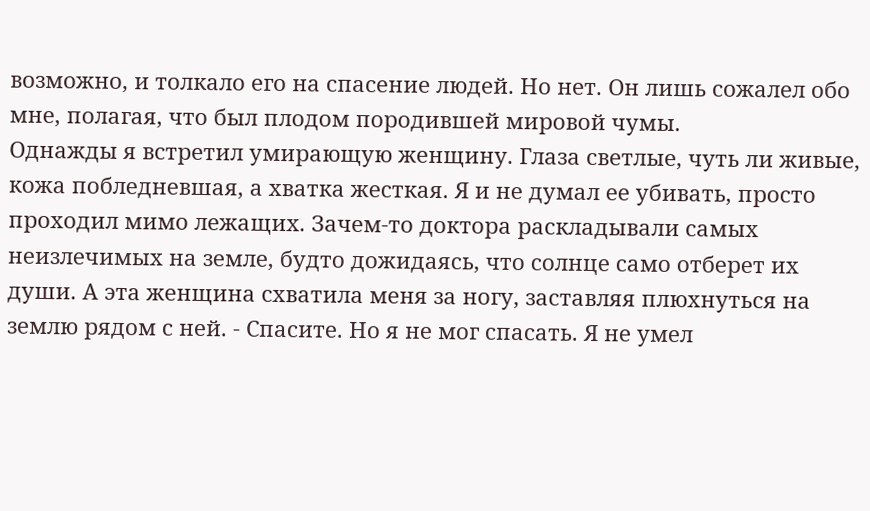возможно, и толкало его на спасение людей. Но нет. Он лишь сожалел обо мне, полагая, что был плодом породившей мировой чумы.
Однажды я встретил умирающую женщину. Глаза светлые, чуть ли живые, кожа побледневшая, а хватка жесткая. Я и не думал ее убивать, просто проходил мимо лежащих. Зачем-то доктора раскладывали самых неизлечимых на земле, будто дожидаясь, что солнце само отберет их души. А эта женщина схватила меня за ногу, заставляя плюхнуться на землю рядом с ней. - Спасите. Но я не мог спасать. Я не умел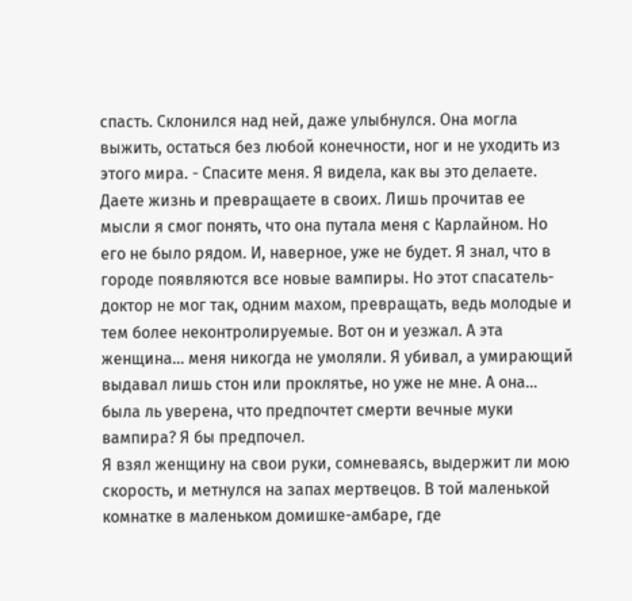спасть. Склонился над ней, даже улыбнулся. Она могла выжить, остаться без любой конечности, ног и не уходить из этого мира. - Спасите меня. Я видела, как вы это делаете. Даете жизнь и превращаете в своих. Лишь прочитав ее мысли я смог понять, что она путала меня с Карлайном. Но его не было рядом. И, наверное, уже не будет. Я знал, что в городе появляются все новые вампиры. Но этот спасатель-доктор не мог так, одним махом, превращать, ведь молодые и тем более неконтролируемые. Вот он и уезжал. А эта женщина… меня никогда не умоляли. Я убивал, а умирающий выдавал лишь стон или проклятье, но уже не мне. А она… была ль уверена, что предпочтет смерти вечные муки вампира? Я бы предпочел.
Я взял женщину на свои руки, сомневаясь, выдержит ли мою скорость, и метнулся на запах мертвецов. В той маленькой комнатке в маленьком домишке-амбаре, где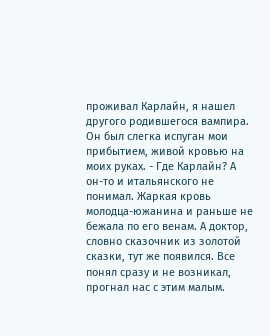проживал Карлайн, я нашел другого родившегося вампира. Он был слегка испуган мои прибытием, живой кровью на моих руках. - Где Карлайн? А он-то и итальянского не понимал. Жаркая кровь молодца-южанина и раньше не бежала по его венам. А доктор, словно сказочник из золотой сказки, тут же появился. Все понял сразу и не возникал, прогнал нас с этим малым.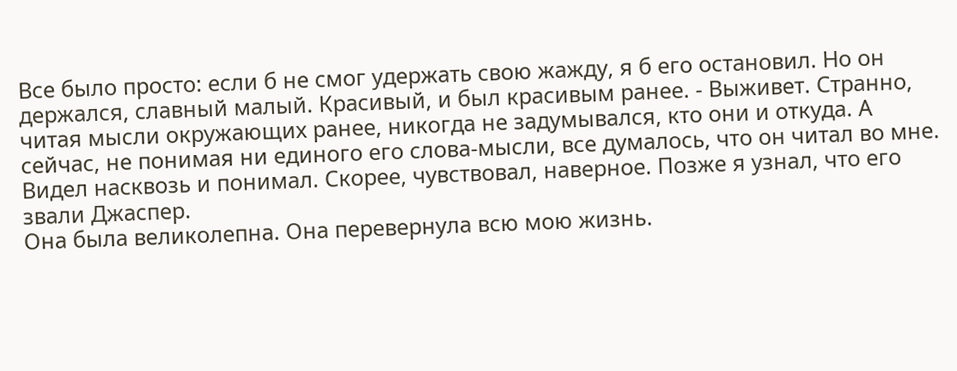Все было просто: если б не смог удержать свою жажду, я б его остановил. Но он держался, славный малый. Красивый, и был красивым ранее. - Выживет. Странно, читая мысли окружающих ранее, никогда не задумывался, кто они и откуда. А сейчас, не понимая ни единого его слова-мысли, все думалось, что он читал во мне. Видел насквозь и понимал. Скорее, чувствовал, наверное. Позже я узнал, что его звали Джаспер.
Она была великолепна. Она перевернула всю мою жизнь.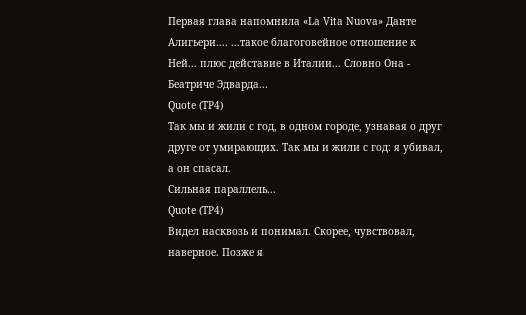Первая глава напомнила «La Vita Nuova» Данте Алигьери.... ...такое благоговейное отношение к Ней... плюс дейставие в Италии... Словно Она - Беатриче Эдварда...
Quote (TP4)
Так мы и жили с год, в одном городе, узнавая о друг друге от умирающих. Так мы и жили с год: я убивал, а он спасал.
Сильная параллель...
Quote (TP4)
Видел насквозь и понимал. Скорее, чувствовал, наверное. Позже я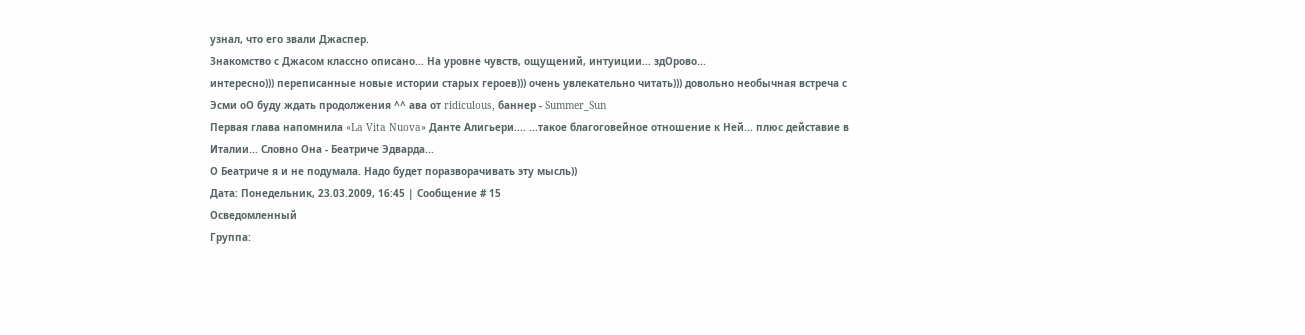узнал, что его звали Джаспер.
Знакомство с Джасом классно описано... На уровне чувств, ощущений, интуиции... здОрово...
интересно))) переписанные новые истории старых героев))) очень увлекательно читать))) довольно необычная встреча с Эсми оО буду ждать продолжения ^^ ава от ridiculous, баннер - Summer_Sun
Первая глава напомнила «La Vita Nuova» Данте Алигьери.... ...такое благоговейное отношение к Ней... плюс дейставие в Италии... Словно Она - Беатриче Эдварда...
О Беатриче я и не подумала. Надо будет поразворачивать эту мысль))
Дата: Понедельник, 23.03.2009, 16:45 | Сообщение # 15
Осведомленный
Группа: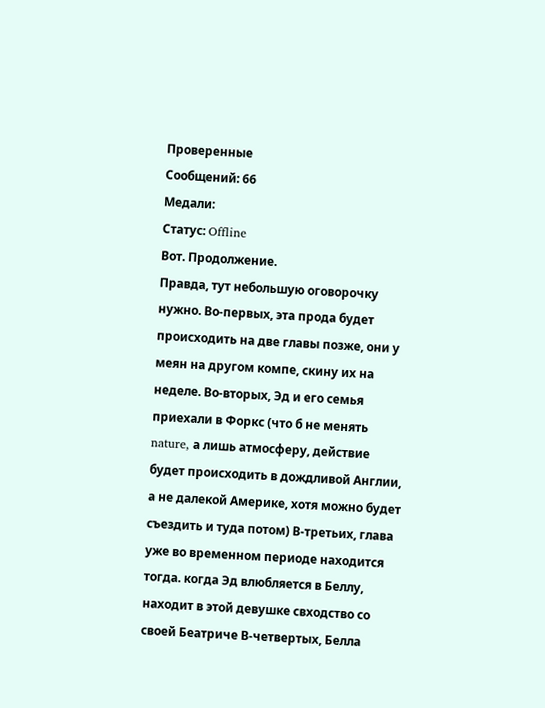Проверенные
Сообщений: 66
Медали:
Статус: Offline
Вот. Продолжение.
Правда, тут небольшую оговорочку нужно. Во-первых, эта прода будет происходить на две главы позже, они у меян на другом компе, скину их на неделе. Во-вторых, Эд и его семья приехали в Форкс (что б не менять nature, а лишь атмосферу, действие будет происходить в дождливой Англии, а не далекой Америке, хотя можно будет съездить и туда потом) В-третьих, глава уже во временном периоде находится тогда. когда Эд влюбляется в Беллу, находит в этой девушке свходство со своей Беатриче В-четвертых, Белла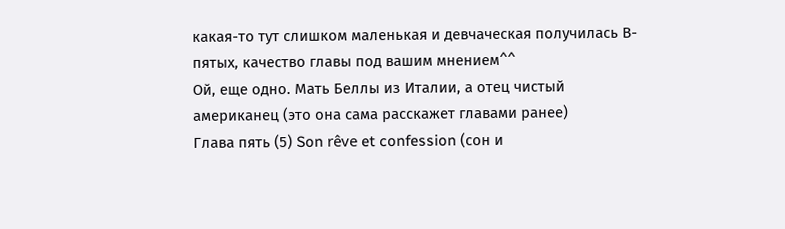какая-то тут слишком маленькая и девчаческая получилась В-пятых, качество главы под вашим мнением^^
Ой, еще одно. Мать Беллы из Италии, а отец чистый американец (это она сама расскажет главами ранее)
Глава пять (5) Son rêve et confession (сон и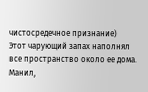чистосредечное признание)
Этот чарующий запах наполнял все пространство около ее дома. Манил,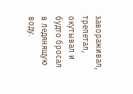завораживал, трепетал, окутывал и будто бросал в ледянящую воду.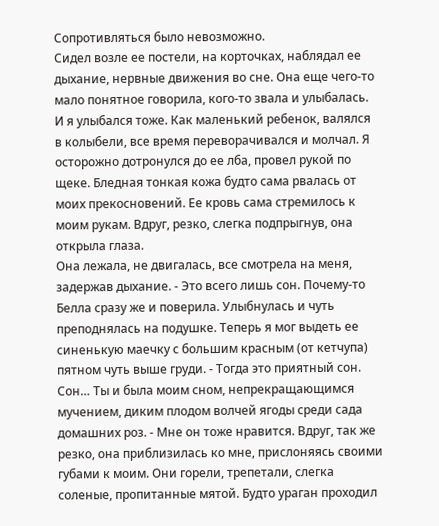Сопротивляться было невозможно.
Сидел возле ее постели, на корточках, наблядал ее дыхание, нервные движения во сне. Она еще чего-то мало понятное говорила, кого-то звала и улыбалась. И я улыбался тоже. Как маленький ребенок, валялся в колыбели, все время переворачивался и молчал. Я осторожно дотронулся до ее лба, провел рукой по щеке. Бледная тонкая кожа будто сама рвалась от моих прекосновений. Ее кровь сама стремилось к моим рукам. Вдруг, резко, слегка подпрыгнув, она открыла глаза.
Она лежала, не двигалась, все смотрела на меня, задержав дыхание. - Это всего лишь сон. Почему-то Белла сразу же и поверила. Улыбнулась и чуть преподнялась на подушке. Теперь я мог выдеть ее синенькую маечку с большим красным (от кетчупа) пятном чуть выше груди. - Тогда это приятный сон. Сон… Ты и была моим сном, непрекращающимся мучением, диким плодом волчей ягоды среди сада домашних роз. - Мне он тоже нравится. Вдруг, так же резко, она приблизилась ко мне, прислоняясь своими губами к моим. Они горели, трепетали, слегка соленые, пропитанные мятой. Будто ураган проходил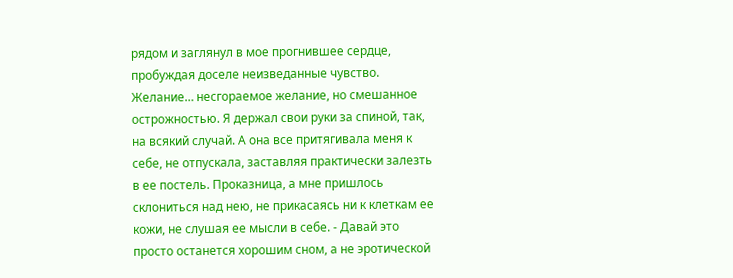рядом и заглянул в мое прогнившее сердце, пробуждая доселе неизведанные чувство. Желание… несгораемое желание, но смешанное острожностью. Я держал свои руки за спиной, так, на всякий случай. А она все притягивала меня к себе, не отпускала, заставляя практически залезть в ее постель. Проказница, а мне пришлось склониться над нею, не прикасаясь ни к клеткам ее кожи, не слушая ее мысли в себе. - Давай это просто останется хорошим сном, а не эротической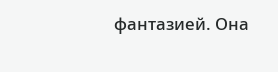фантазией. Она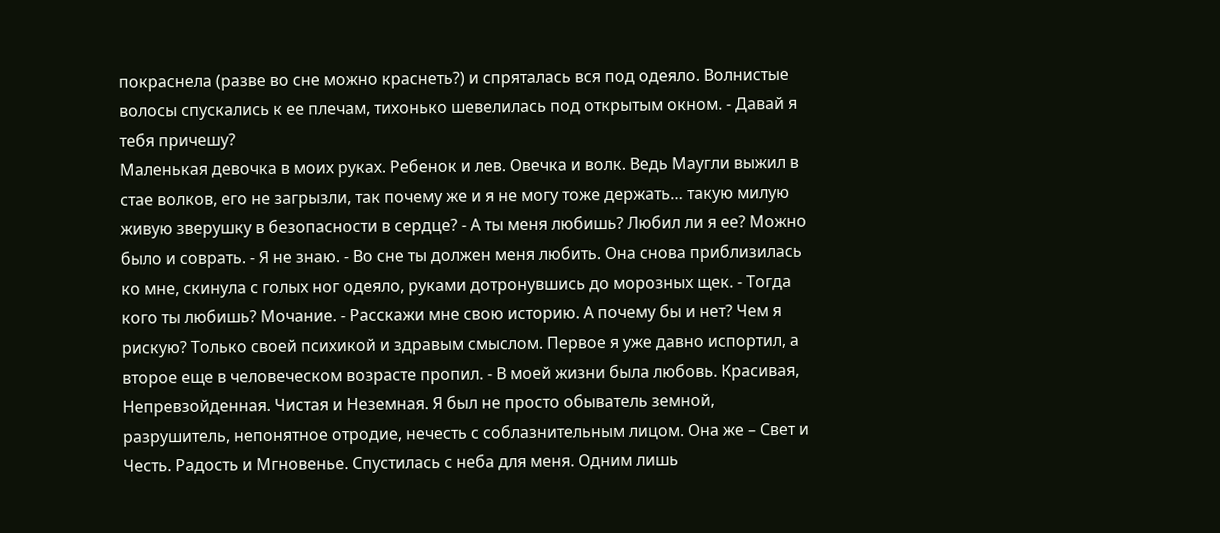покраснела (разве во сне можно краснеть?) и спряталась вся под одеяло. Волнистые волосы спускались к ее плечам, тихонько шевелилась под открытым окном. - Давай я тебя причешу?
Маленькая девочка в моих руках. Ребенок и лев. Овечка и волк. Ведь Маугли выжил в стае волков, его не загрызли, так почему же и я не могу тоже держать… такую милую живую зверушку в безопасности в сердце? - А ты меня любишь? Любил ли я ее? Можно было и соврать. - Я не знаю. - Во сне ты должен меня любить. Она снова приблизилась ко мне, скинула с голых ног одеяло, руками дотронувшись до морозных щек. - Тогда кого ты любишь? Мочание. - Расскажи мне свою историю. А почему бы и нет? Чем я рискую? Только своей психикой и здравым смыслом. Первое я уже давно испортил, а второе еще в человеческом возрасте пропил. - В моей жизни была любовь. Красивая, Непревзойденная. Чистая и Неземная. Я был не просто обыватель земной, разрушитель, непонятное отродие, нечесть с соблазнительным лицом. Она же – Свет и Честь. Радость и Мгновенье. Спустилась с неба для меня. Одним лишь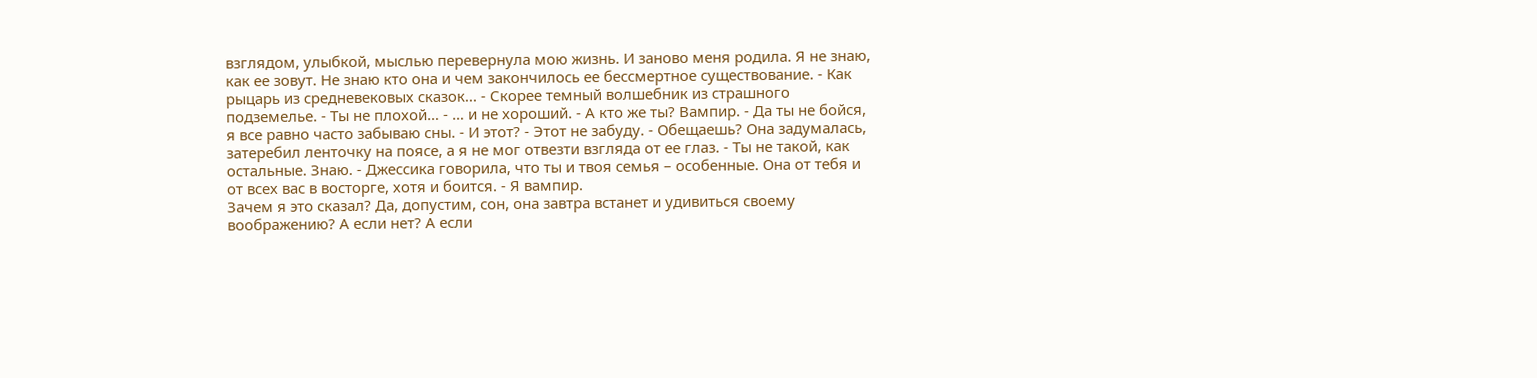взглядом, улыбкой, мыслью перевернула мою жизнь. И заново меня родила. Я не знаю, как ее зовут. Не знаю кто она и чем закончилось ее бессмертное существование. - Как рыцарь из средневековых сказок... - Скорее темный волшебник из страшного подземелье. - Ты не плохой… - … и не хороший. - А кто же ты? Вампир. - Да ты не бойся, я все равно часто забываю сны. - И этот? - Этот не забуду. - Обещаешь? Она задумалась, затеребил ленточку на поясе, а я не мог отвезти взгляда от ее глаз. - Ты не такой, как остальные. Знаю. - Джессика говорила, что ты и твоя семья – особенные. Она от тебя и от всех вас в восторге, хотя и боится. - Я вампир.
Зачем я это сказал? Да, допустим, сон, она завтра встанет и удивиться своему воображению? А если нет? А если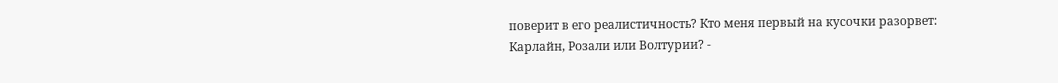поверит в его реалистичность? Кто меня первый на кусочки разорвет: Карлайн, Розали или Волтурии? -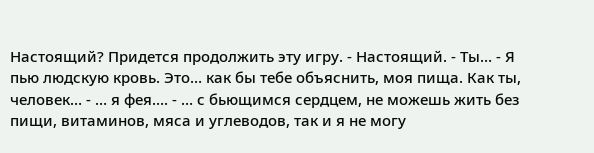Настоящий? Придется продолжить эту игру. - Настоящий. - Ты… - Я пью людскую кровь. Это… как бы тебе объяснить, моя пища. Как ты, человек… - … я фея…. - … с бьющимся сердцем, не можешь жить без пищи, витаминов, мяса и углеводов, так и я не могу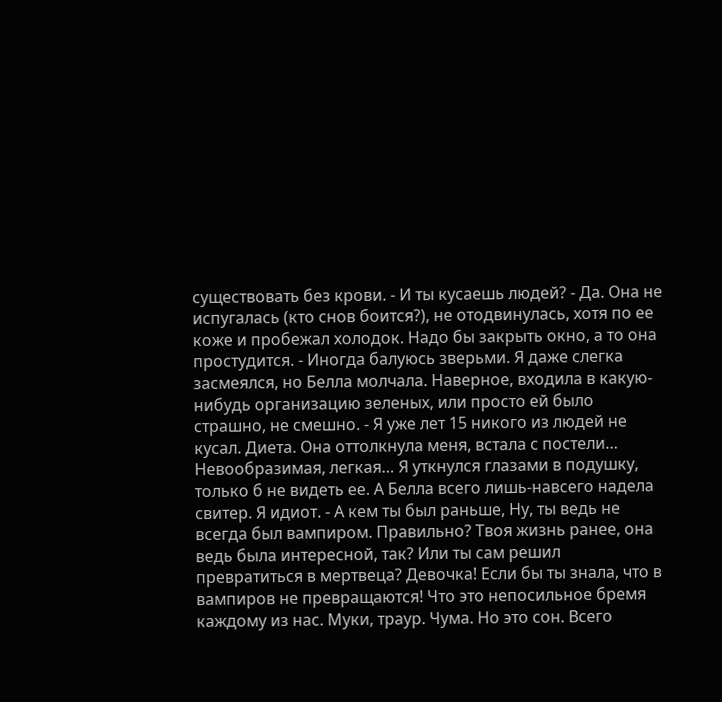существовать без крови. - И ты кусаешь людей? - Да. Она не испугалась (кто снов боится?), не отодвинулась, хотя по ее коже и пробежал холодок. Надо бы закрыть окно, а то она простудится. - Иногда балуюсь зверьми. Я даже слегка засмеялся, но Белла молчала. Наверное, входила в какую-нибудь организацию зеленых, или просто ей было страшно, не смешно. - Я уже лет 15 никого из людей не кусал. Диета. Она оттолкнула меня, встала с постели… Невообразимая, легкая… Я уткнулся глазами в подушку, только б не видеть ее. А Белла всего лишь-навсего надела свитер. Я идиот. - А кем ты был раньше, Ну, ты ведь не всегда был вампиром. Правильно? Твоя жизнь ранее, она ведь была интересной, так? Или ты сам решил превратиться в мертвеца? Девочка! Если бы ты знала, что в вампиров не превращаются! Что это непосильное бремя каждому из нас. Муки, траур. Чума. Но это сон. Всего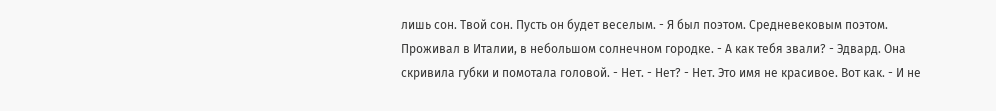лишь сон. Твой сон. Пусть он будет веселым. - Я был поэтом. Средневековым поэтом. Проживал в Италии, в небольшом солнечном городке. - А как тебя звали? - Эдвард. Она скривила губки и помотала головой. - Нет. - Нет? - Нет. Это имя не красивое. Вот как. - И не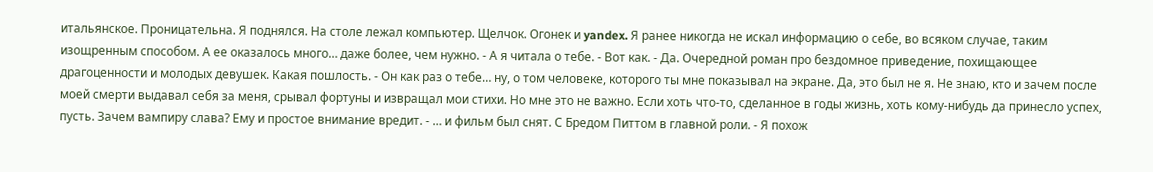итальянское. Проницательна. Я поднялся. На столе лежал компьютер. Щелчок. Огонек и yandex. Я ранее никогда не искал информацию о себе, во всяком случае, таким изощренным способом. А ее оказалось много… даже более, чем нужно. - А я читала о тебе. - Вот как. - Да. Очередной роман про бездомное приведение, похищающее драгоценности и молодых девушек. Какая пошлость. - Он как раз о тебе… ну, о том человеке, которого ты мне показывал на экране. Да, это был не я. Не знаю, кто и зачем после моей смерти выдавал себя за меня, срывал фортуны и извращал мои стихи. Но мне это не важно. Если хоть что-то, сделанное в годы жизнь, хоть кому-нибудь да принесло успех, пусть. Зачем вампиру слава? Ему и простое внимание вредит. - … и фильм был снят. С Бредом Питтом в главной роли. - Я похож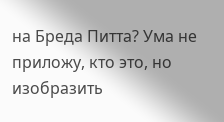на Бреда Питта? Ума не приложу, кто это, но изобразить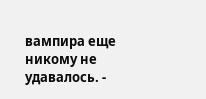вампира еще никому не удавалось. -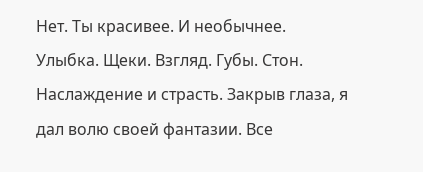Нет. Ты красивее. И необычнее.
Улыбка. Щеки. Взгляд. Губы. Стон. Наслаждение и страсть. Закрыв глаза, я дал волю своей фантазии. Все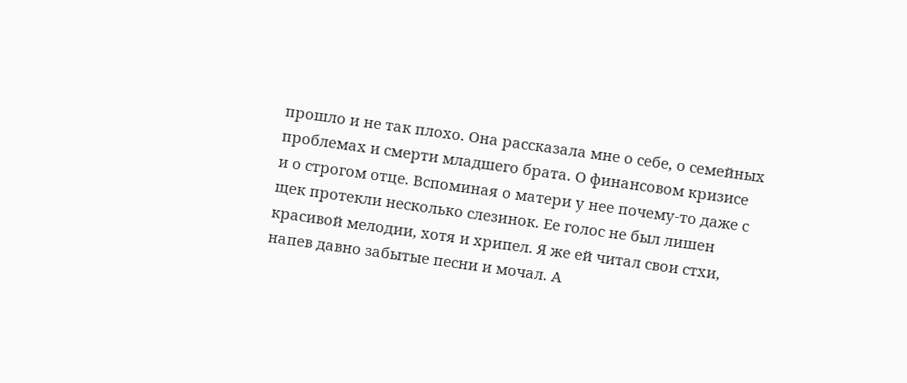прошло и не так плохо. Она рассказала мне о себе, о семейных проблемах и смерти младшего брата. О финансовом кризисе и о строгом отце. Вспоминая о матери у нее почему-то даже с щек протекли несколько слезинок. Ее голос не был лишен красивой мелодии, хотя и хрипел. Я же ей читал свои стхи, напев давно забытые песни и мочал. А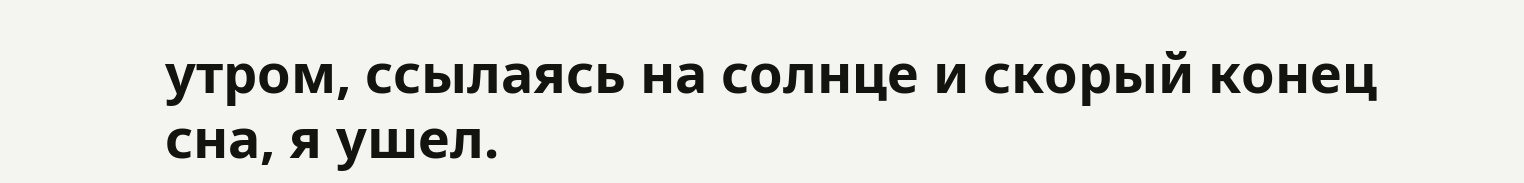утром, ссылаясь на солнце и скорый конец сна, я ушел.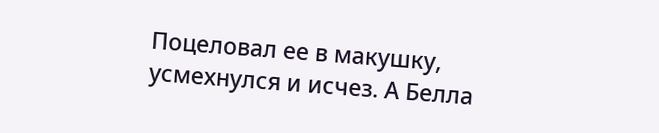Поцеловал ее в макушку, усмехнулся и исчез. А Белла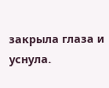закрыла глаза и уснула.